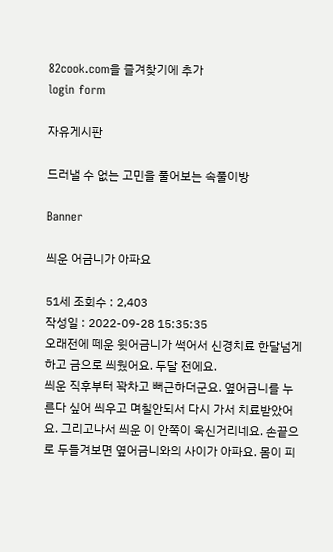82cook.com을 즐겨찾기에 추가
login form

자유게시판

드러낼 수 없는 고민을 풀어보는 속풀이방

Banner

씌운 어금니가 아파요

51세 조회수 : 2,403
작성일 : 2022-09-28 15:35:35
오래전에 떼운 윗어금니가 썩어서 신경치료 한달넘게 하고 금으로 씌웠어요. 두달 전에요.
씌운 직후부터 꽉차고 뻐근하더군요. 옆어금니를 누른다 싶어 씌우고 며칠안되서 다시 가서 치료받았어요. 그리고나서 씌운 이 안쪽이 욱신거리네요. 손끝으로 두들겨보면 옆어금니와의 사이가 아파요. 몸이 피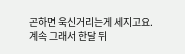곤하면 욱신거리는게 세지고요.
계속 그래서 한달 뒤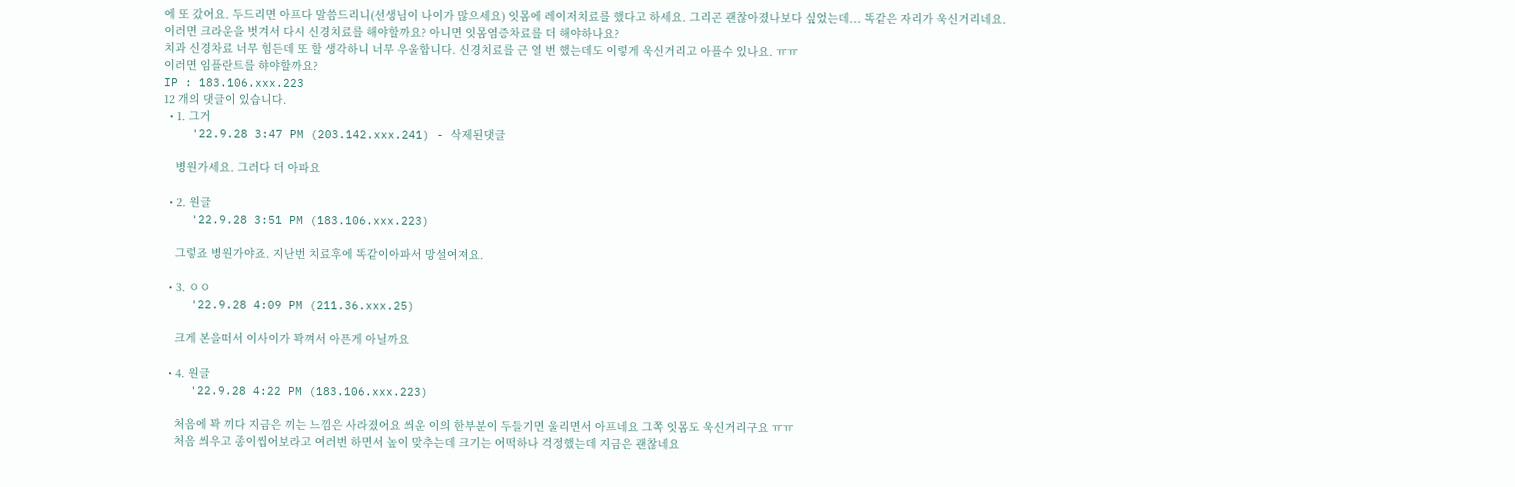에 또 갔어요. 두드리면 아프다 말씀드리니(선생님이 나이가 많으세요) 잇몸에 레이저치료를 했다고 하세요. 그리곤 괜찮아졌나보다 싶었는데... 똑같은 자리가 욱신거리네요.
이러면 크라운을 벗겨서 다시 신경치료를 해야할까요? 아니면 잇몸염증차료를 더 해야하나요?
치과 신경차료 너무 힘든데 또 할 생각하니 너무 우울합니다. 신경치료를 근 열 번 했는데도 이렇게 욱신거리고 아플수 있나요. ㅠㅠ
이러면 임플란트를 햐야할까요?
IP : 183.106.xxx.223
12 개의 댓글이 있습니다.
  • 1. 그거
    '22.9.28 3:47 PM (203.142.xxx.241) - 삭제된댓글

    병원가세요. 그러다 더 아파요

  • 2. 원글
    '22.9.28 3:51 PM (183.106.xxx.223)

    그렇죠 병원가야죠. 지난번 치료후에 똑같이아파서 망설여져요.

  • 3. ㅇㅇ
    '22.9.28 4:09 PM (211.36.xxx.25)

    크게 본을떠서 이사이가 꽉껴서 아픈게 아닐까요

  • 4. 원글
    '22.9.28 4:22 PM (183.106.xxx.223)

    처음에 꽉 끼다 지금은 끼는 느낌은 사라졌어요 씌운 이의 한부분이 두들기면 울리면서 아프네요 그쪽 잇몸도 욱신거리구요 ㅠㅠ
    처음 씌우고 종이씹어보라고 여러번 하면서 높이 맞추는데 크기는 어떡하나 걱정했는데 지금은 괜찮네요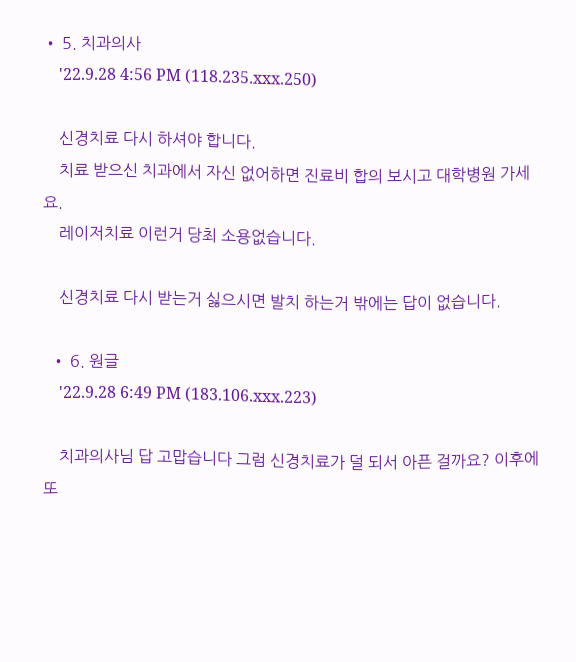• 5. 치과의사
    '22.9.28 4:56 PM (118.235.xxx.250)

    신경치료 다시 하셔야 합니다.
    치료 받으신 치과에서 자신 없어하면 진료비 합의 보시고 대학병원 가세요.
    레이저치료 이런거 당최 소용없습니다.

    신경치료 다시 받는거 싫으시면 발치 하는거 밖에는 답이 없습니다.

  • 6. 원글
    '22.9.28 6:49 PM (183.106.xxx.223)

    치과의사님 답 고맙습니다 그럼 신경치료가 덜 되서 아픈 걸까요? 이후에 또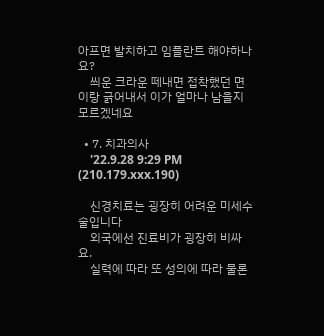아프면 발치하고 임플란트 해야하나요?
    씌운 크라운 떼내면 접착했던 면이랑 긁어내서 이가 얼마나 남을지 모르겠네요

  • 7. 치과의사
    '22.9.28 9:29 PM (210.179.xxx.190)

    신경치료는 굉장히 어려운 미세수술입니다
    외국에선 진료비가 굉장히 비싸요.
    실력에 따라 또 성의에 따라 물론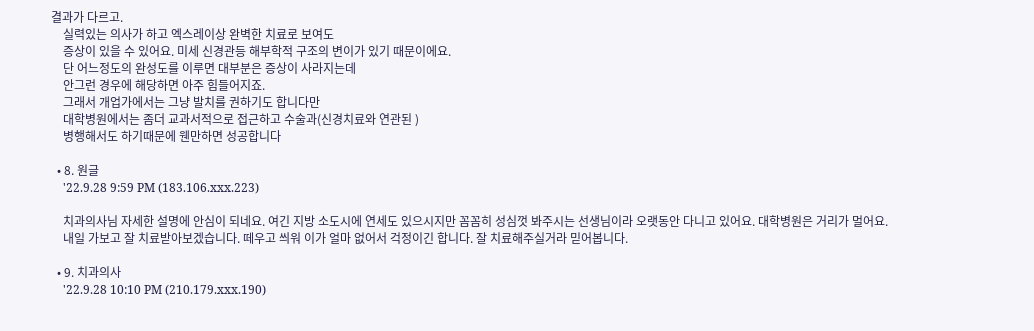결과가 다르고.
    실력있는 의사가 하고 엑스레이상 완벽한 치료로 보여도
    증상이 있을 수 있어요. 미세 신경관등 해부학적 구조의 변이가 있기 때문이에요.
    단 어느정도의 완성도를 이루면 대부분은 증상이 사라지는데
    안그런 경우에 해당하면 아주 힘들어지죠.
    그래서 개업가에서는 그냥 발치를 권하기도 합니다만
    대학병원에서는 좀더 교과서적으로 접근하고 수술과(신경치료와 연관된 )
    병행해서도 하기때문에 웬만하면 성공합니다

  • 8. 원글
    '22.9.28 9:59 PM (183.106.xxx.223)

    치과의사님 자세한 설명에 안심이 되네요. 여긴 지방 소도시에 연세도 있으시지만 꼼꼼히 성심껏 봐주시는 선생님이라 오랫동안 다니고 있어요. 대학병원은 거리가 멀어요.
    내일 가보고 잘 치료받아보겠습니다. 떼우고 씌워 이가 얼마 없어서 걱정이긴 합니다. 잘 치료해주실거라 믿어봅니다.

  • 9. 치과의사
    '22.9.28 10:10 PM (210.179.xxx.190)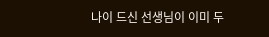나이 드신 선생님이 이미 두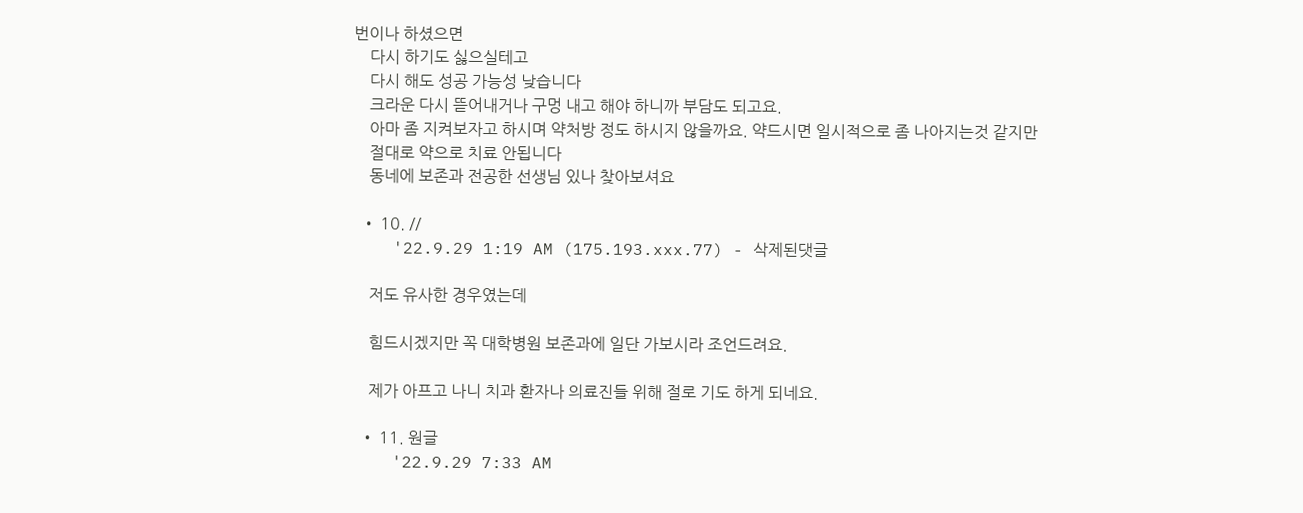번이나 하셨으면
    다시 하기도 싫으실테고
    다시 해도 성공 가능성 낮습니다
    크라운 다시 뜯어내거나 구멍 내고 해야 하니까 부담도 되고요.
    아마 좀 지켜보자고 하시며 약처방 정도 하시지 않을까요. 약드시면 일시적으로 좀 나아지는것 같지만
    절대로 약으로 치료 안됩니다
    동네에 보존과 전공한 선생님 있나 찾아보셔요

  • 10. //
    '22.9.29 1:19 AM (175.193.xxx.77) - 삭제된댓글

    저도 유사한 경우였는데

    힘드시겠지만 꼭 대학병원 보존과에 일단 가보시라 조언드려요.

    제가 아프고 나니 치과 환자나 의료진들 위해 절로 기도 하게 되네요.

  • 11. 원글
    '22.9.29 7:33 AM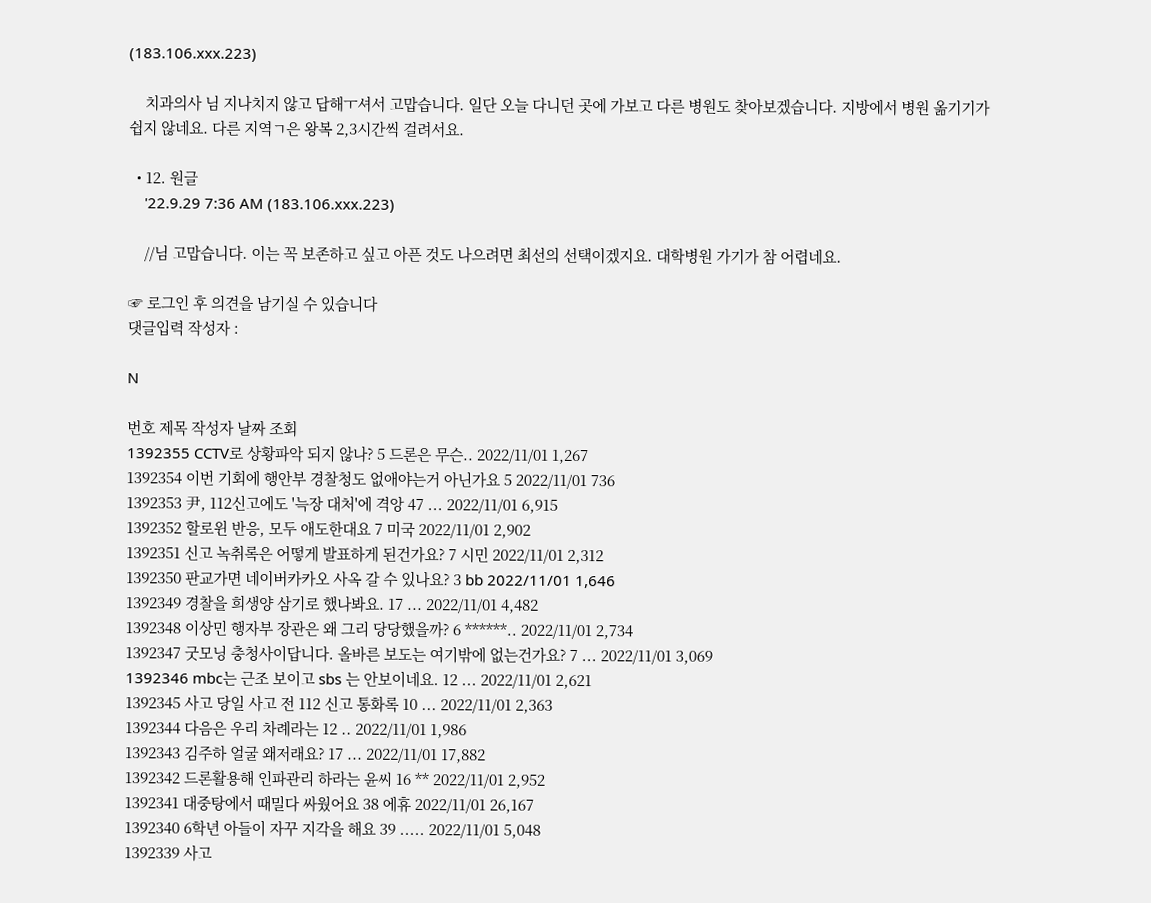(183.106.xxx.223)

    치과의사 님 지나치지 않고 답해ㅜ셔서 고맙습니다. 일단 오늘 다니던 곳에 가보고 다른 병원도 찾아보겠습니다. 지방에서 병원 옮기기가 쉽지 않네요. 다른 지역ㄱ은 왕복 2,3시간씩 걸려서요.

  • 12. 원글
    '22.9.29 7:36 AM (183.106.xxx.223)

    //님 고맙습니다. 이는 꼭 보존하고 싶고 아픈 것도 나으려면 최선의 선택이겠지요. 대학병원 가기가 참 어렵네요.

☞ 로그인 후 의견을 남기실 수 있습니다
댓글입력 작성자 :

N

번호 제목 작성자 날짜 조회
1392355 CCTV로 상황파악 되지 않나? 5 드론은 무슨.. 2022/11/01 1,267
1392354 이번 기회에 행안부 경찰청도 없애야는거 아닌가요 5 2022/11/01 736
1392353 尹, 112신고에도 '늑장 대처'에 격앙 47 ... 2022/11/01 6,915
1392352 할로윈 반응, 모두 애도한대요 7 미국 2022/11/01 2,902
1392351 신고 녹취록은 어떻게 발표하게 된건가요? 7 시민 2022/11/01 2,312
1392350 판교가면 네이버카카오 사옥 갈 수 있나요? 3 bb 2022/11/01 1,646
1392349 경찰을 희생양 삼기로 했나봐요. 17 ... 2022/11/01 4,482
1392348 이상민 행자부 장관은 왜 그리 당당했을까? 6 ******.. 2022/11/01 2,734
1392347 굿모닝 충청사이답니다. 올바른 보도는 여기밖에 없는건가요? 7 ... 2022/11/01 3,069
1392346 mbc는 근조 보이고 sbs 는 안보이네요. 12 ... 2022/11/01 2,621
1392345 사고 당일 사고 전 112 신고 통화록 10 ... 2022/11/01 2,363
1392344 다음은 우리 차례라는 12 .. 2022/11/01 1,986
1392343 김주하 얼굴 왜저래요? 17 ... 2022/11/01 17,882
1392342 드론활용해 인파관리 하라는 윤씨 16 ** 2022/11/01 2,952
1392341 대중탕에서 때밀다 싸웠어요 38 에휴 2022/11/01 26,167
1392340 6학년 아들이 자꾸 지각을 해요 39 ..... 2022/11/01 5,048
1392339 사고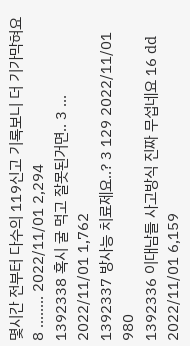몇시간 전부터 다수의 119신고 기록보니 더 기가막혀요 8 ........ 2022/11/01 2,294
1392338 혹시 굴 먹고 잘못된거면.. 3 ... 2022/11/01 1,762
1392337 방사능 치료제요..? 3 129 2022/11/01 980
1392336 이대남들 사고방식 진짜 무섭네요 16 dd 2022/11/01 6,159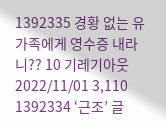1392335 경황 없는 유가족에게 영수증 내라니?? 10 기레기아웃 2022/11/01 3,110
1392334 ‘근조’ 글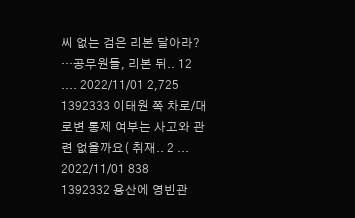씨 없는 검은 리본 달아라? ···공무원들, 리본 뒤.. 12 .... 2022/11/01 2,725
1392333 이태원 쪽 차로/대로변 통제 여부는 사고와 관련 없을까요( 취재.. 2 ... 2022/11/01 838
1392332 용산에 영빈관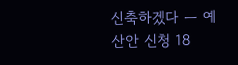신축하겠다 ㅡ 예산안 신청 18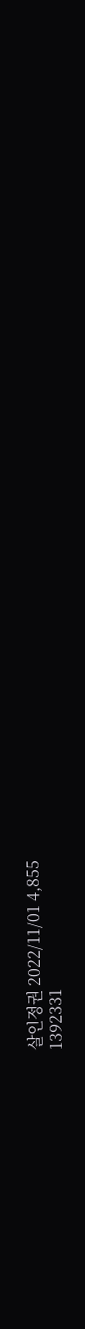살인정권 2022/11/01 4,855
1392331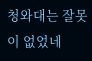청와대는 잘못이 없었네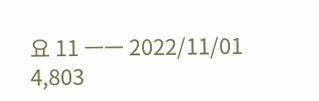요 11 ㅡㅡ 2022/11/01 4,803